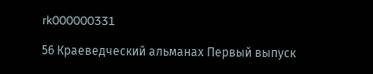rk000000331

56 Краеведческий альманах Первый выпуск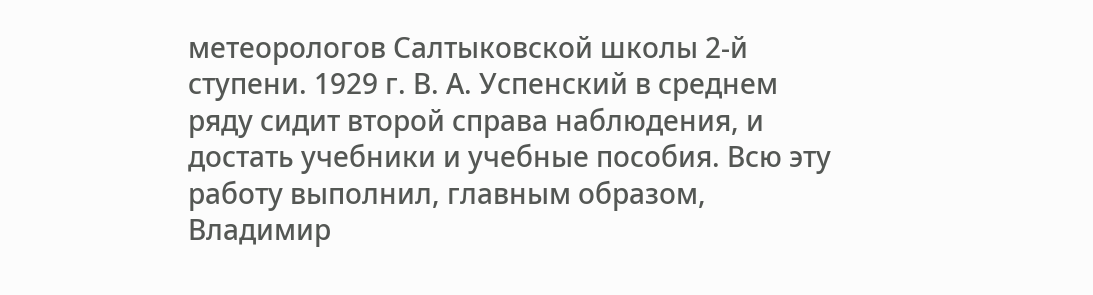метеорологов Салтыковской школы 2-й ступени. 1929 г. В. А. Успенский в среднем ряду сидит второй справа наблюдения, и достать учебники и учебные пособия. Всю эту работу выполнил, главным образом, Владимир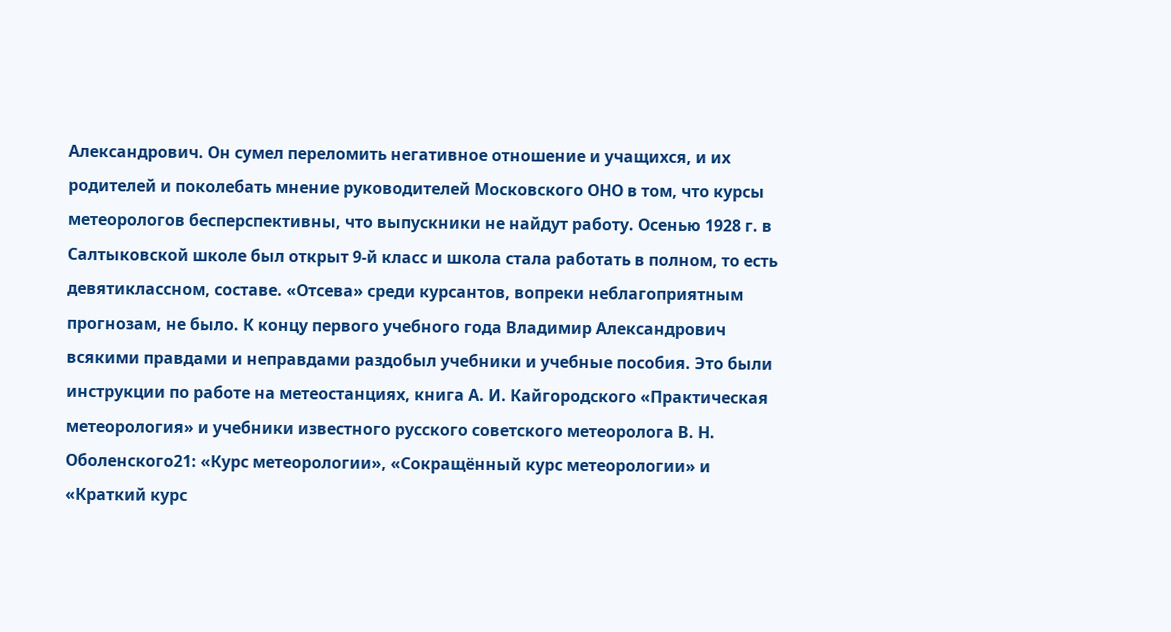Александрович. Он сумел переломить негативное отношение и учащихся, и их родителей и поколебать мнение руководителей Московского ОНО в том, что курсы метеорологов бесперспективны, что выпускники не найдут работу. Осенью 1928 г. в Салтыковской школе был открыт 9-й класс и школа стала работать в полном, то есть девятиклассном, составе. «Отсева» среди курсантов, вопреки неблагоприятным прогнозам, не было. К концу первого учебного года Владимир Александрович всякими правдами и неправдами раздобыл учебники и учебные пособия. Это были инструкции по работе на метеостанциях, книга А. И. Кайгородского «Практическая метеорология» и учебники известного русского советского метеоролога В. Н. Оболенского21: «Курс метеорологии», «Сокращённый курс метеорологии» и «Краткий курс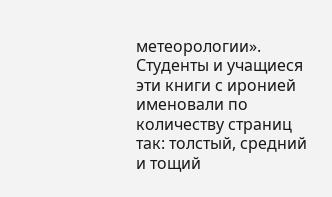метеорологии». Студенты и учащиеся эти книги с иронией именовали по количеству страниц так: толстый, средний и тощий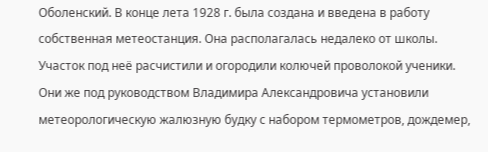Оболенский. В конце лета 1928 г. была создана и введена в работу собственная метеостанция. Она располагалась недалеко от школы. Участок под неё расчистили и огородили колючей проволокой ученики. Они же под руководством Владимира Александровича установили метеорологическую жалюзную будку с набором термометров, дождемер,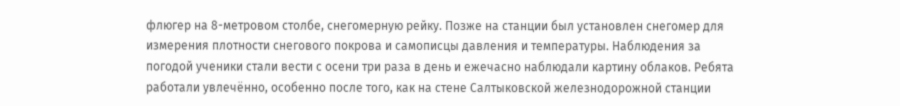флюгер на 8-метровом столбе, снегомерную рейку. Позже на станции был установлен снегомер для измерения плотности снегового покрова и самописцы давления и температуры. Наблюдения за погодой ученики стали вести с осени три раза в день и ежечасно наблюдали картину облаков. Ребята работали увлечённо, особенно после того, как на стене Салтыковской железнодорожной станции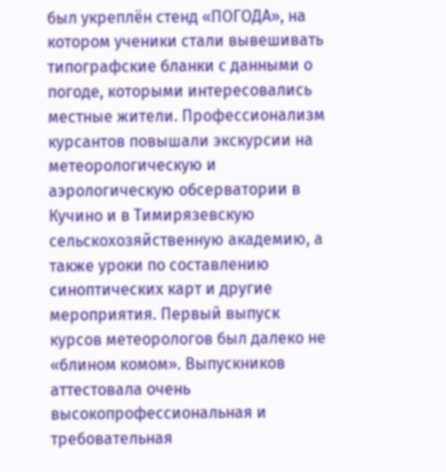был укреплён стенд «ПОГОДА», на котором ученики стали вывешивать типографские бланки с данными о погоде, которыми интересовались местные жители. Профессионализм курсантов повышали экскурсии на метеорологическую и аэрологическую обсерватории в Кучино и в Тимирязевскую сельскохозяйственную академию, а также уроки по составлению синоптических карт и другие мероприятия. Первый выпуск курсов метеорологов был далеко не «блином комом». Выпускников аттестовала очень высокопрофессиональная и требовательная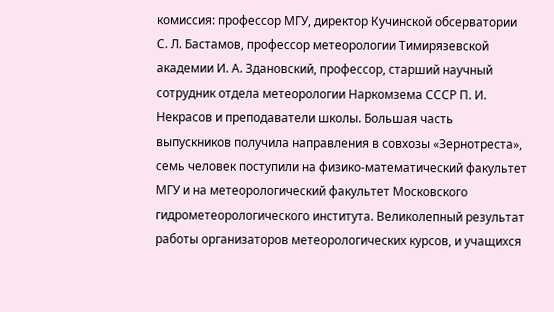комиссия: профессор МГУ, директор Кучинской обсерватории С. Л. Бастамов, профессор метеорологии Тимирязевской академии И. А. Здановский, профессор, старший научный сотрудник отдела метеорологии Наркомзема СССР П. И. Некрасов и преподаватели школы. Большая часть выпускников получила направления в совхозы «Зернотреста», семь человек поступили на физико-математический факультет МГУ и на метеорологический факультет Московского гидрометеорологического института. Великолепный результат работы организаторов метеорологических курсов, и учащихся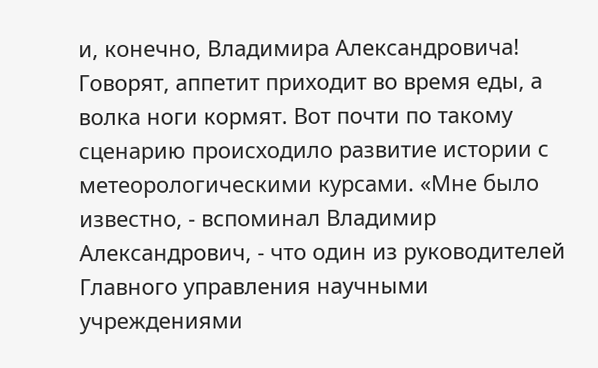и, конечно, Владимира Александровича! Говорят, аппетит приходит во время еды, а волка ноги кормят. Вот почти по такому сценарию происходило развитие истории с метеорологическими курсами. «Мне было известно, - вспоминал Владимир Александрович, - что один из руководителей Главного управления научными учреждениями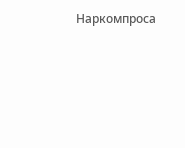Наркомпроса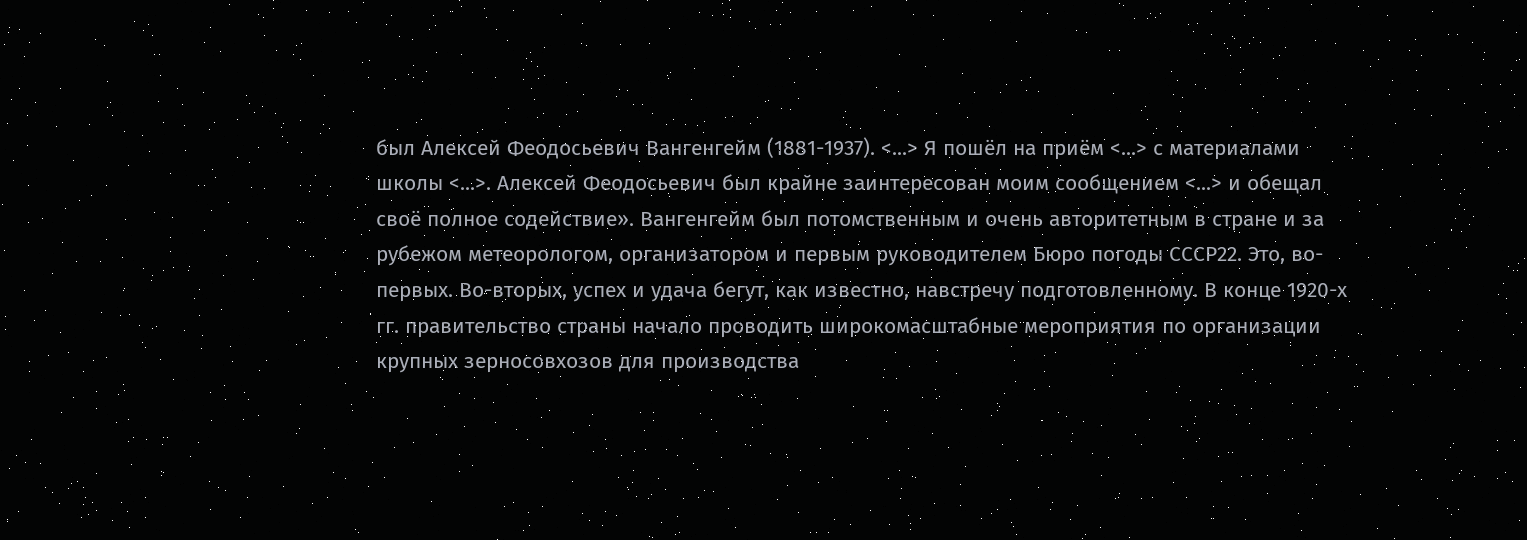был Алексей Феодосьевич Вангенгейм (1881-1937). <...> Я пошёл на приём <...> с материалами школы <...>. Алексей Феодосьевич был крайне заинтересован моим сообщением <...> и обещал своё полное содействие». Вангенгейм был потомственным и очень авторитетным в стране и за рубежом метеорологом, организатором и первым руководителем Бюро погоды СССР22. Это, во-первых. Во-вторых, успех и удача бегут, как известно, навстречу подготовленному. В конце 1920-х гг. правительство страны начало проводить широкомасштабные мероприятия по организации крупных зерносовхозов для производства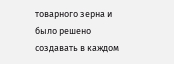товарного зерна и было решено создавать в каждом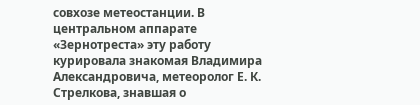совхозе метеостанции. В центральном аппарате «Зернотреста» эту работу курировала знакомая Владимира Александровича, метеоролог Е. К. Стрелкова, знавшая о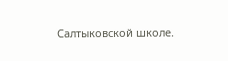Салтыковской школе.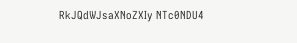RkJQdWJsaXNoZXIy NTc0NDU4